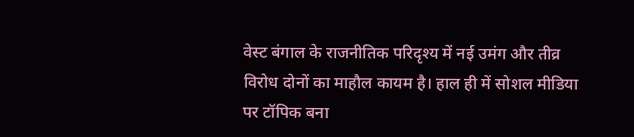वेस्ट बंगाल के राजनीतिक परिदृश्य में नई उमंग और तीव्र विरोध दोनों का माहौल कायम है। हाल ही में सोशल मीडिया पर टॉपिक बना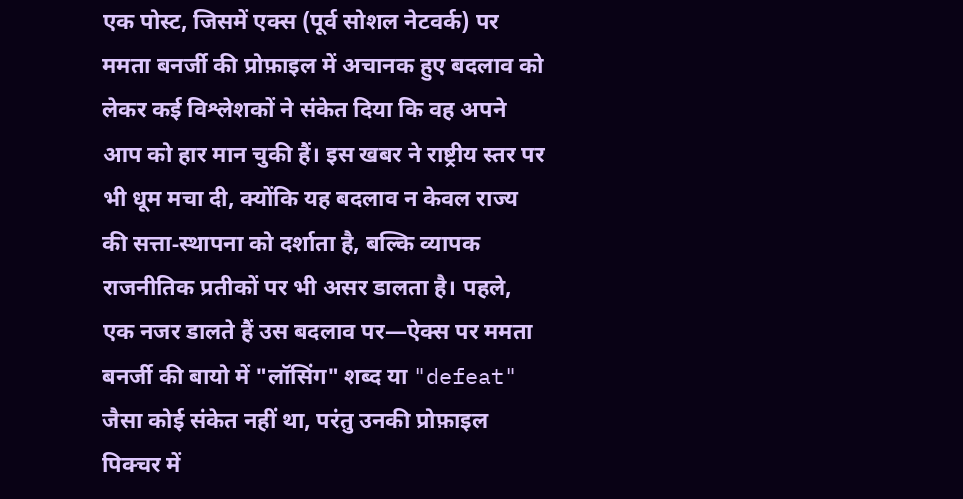एक पोस्ट, जिसमें एक्स (पूर्व सोशल नेटवर्क) पर ममता बनर्जी की प्रोफ़ाइल में अचानक हुए बदलाव को लेकर कई विश्लेशकों ने संकेत दिया कि वह अपने आप को हार मान चुकी हैं। इस खबर ने राष्ट्रीय स्तर पर भी धूम मचा दी, क्योंकि यह बदलाव न केवल राज्य की सत्ता‑स्थापना को दर्शाता है, बल्कि व्यापक राजनीतिक प्रतीकों पर भी असर डालता है। पहले, एक नजर डालते हैं उस बदलाव पर—ऐक्स पर ममता बनर्जी की बायो में "लॉसिंग" शब्द या "defeat" जैसा कोई संकेत नहीं था, परंतु उनकी प्रोफ़ाइल पिक्चर में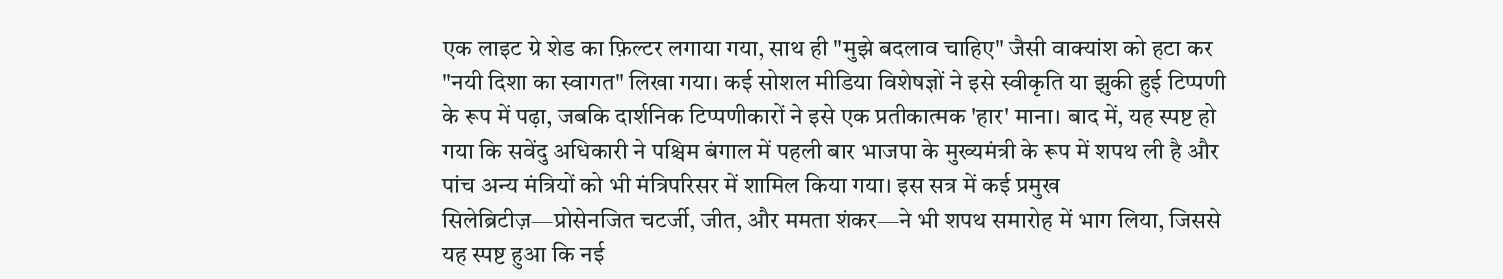एक लाइट ग्रे शेड का फ़िल्टर लगाया गया, साथ ही "मुझे बदलाव चाहिए" जैसी वाक्यांश को हटा कर "नयी दिशा का स्वागत" लिखा गया। कई सोशल मीडिया विशेषज्ञों ने इसे स्वीकृति या झुकी हुई टिप्पणी के रूप में पढ़ा, जबकि दार्शनिक टिप्पणीकारों ने इसे एक प्रतीकात्मक 'हार' माना। बाद में, यह स्पष्ट हो गया कि सवेंदु अधिकारी ने पश्चिम बंगाल में पहली बार भाजपा के मुख्यमंत्री के रूप में शपथ ली है और पांच अन्य मंत्रियों को भी मंत्रिपरिसर में शामिल किया गया। इस सत्र में कई प्रमुख सिलेब्रिटीज़—प्रोसेनजित चटर्जी, जीत, और ममता शंकर—ने भी शपथ समारोह में भाग लिया, जिससे यह स्पष्ट हुआ कि नई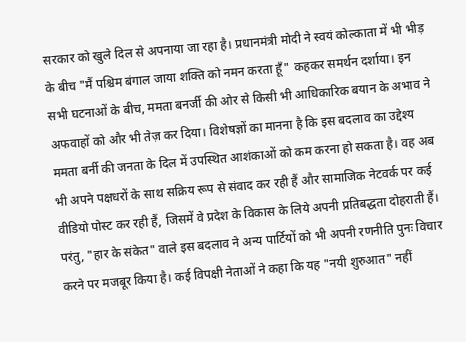सरकार को खुले दिल से अपनाया जा रहा है। प्रधानमंत्री मोदी ने स्वयं कोल्काता में भी भीड़ के बीच "मैं पश्चिम बंगाल जाया शक्ति को नमन करता हूँ" कहकर समर्थन दर्शाया। इन सभी घटनाओं के बीच, ममता बनर्जी की ओर से किसी भी आधिकारिक बयान के अभाव ने अफवाहों को और भी तेज़ कर दिया। विशेषज्ञों का मानना है कि इस बदलाव का उद्देश्य ममता बर्नी की जनता के दिल में उपस्थित आशंकाओं को कम करना हो सकता है। वह अब भी अपने पक्षधरों के साथ सक्रिय रूप से संवाद कर रही हैं और सामाजिक नेटवर्क पर कई वीडियो पोस्ट कर रही हैं, जिसमें वे प्रदेश के विकास के लिये अपनी प्रतिबद्धता दोहराती हैं। परंतु, "हार के संकेत" वाले इस बदलाव ने अन्य पार्टियों को भी अपनी रणनीति पुनः विचार करने पर मजबूर किया है। कई विपक्षी नेताओं ने कहा कि यह "नयी शुरुआत" नहीं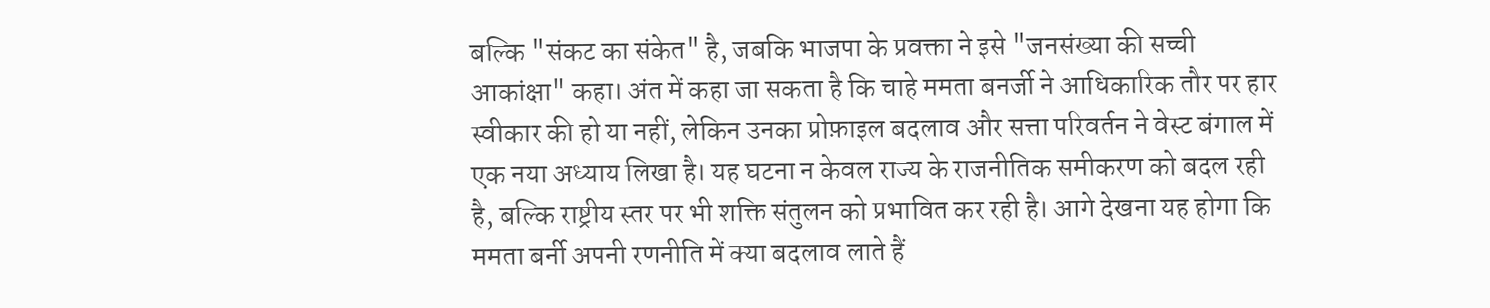बल्कि "संकट का संकेत" है, जबकि भाजपा के प्रवक्ता ने इसे "जनसंख्या की सच्ची आकांक्षा" कहा। अंत में कहा जा सकता है कि चाहे ममता बनर्जी ने आधिकारिक तौर पर हार स्वीकार की हो या नहीं, लेकिन उनका प्रोफ़ाइल बदलाव और सत्ता परिवर्तन ने वेस्ट बंगाल में एक नया अध्याय लिखा है। यह घटना न केवल राज्य के राजनीतिक समीकरण को बदल रही है, बल्कि राष्ट्रीय स्तर पर भी शक्ति संतुलन को प्रभावित कर रही है। आगे देखना यह होगा कि ममता बर्नी अपनी रणनीति में क्या बदलाव लाते हैं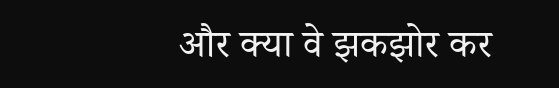और क्या वे झकझोर कर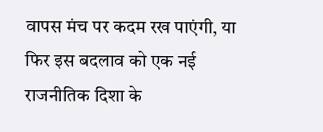वापस मंच पर कदम रख पाएंगी, या फिर इस बदलाव को एक नई राजनीतिक दिशा के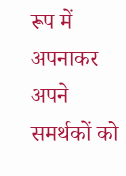रूप में अपनाकर अपने समर्थकों को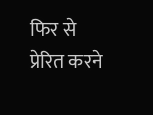फिर से प्रेरित करने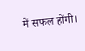में सफल होंगी।